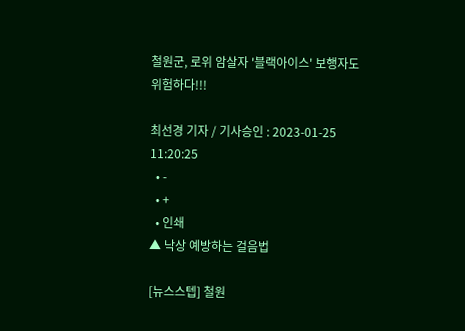철원군, 로위 암살자 '블랙아이스' 보행자도 위험하다!!!

최선경 기자 / 기사승인 : 2023-01-25 11:20:25
  • -
  • +
  • 인쇄
▲ 낙상 예방하는 걸음법

[뉴스스텝] 철원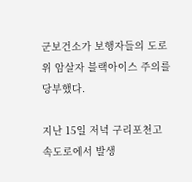군보건소가 보행자들의 도로 위 암살자 블랙아이스 주의를 당부했다.

지난 15일 저녁 구리포천고속도로에서 발생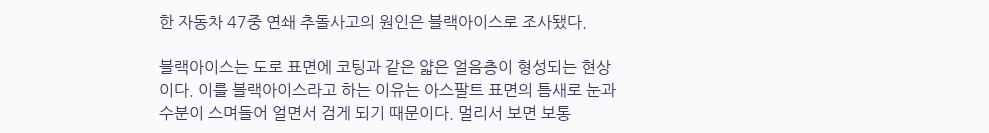한 자동차 47중 연쇄 추돌사고의 원인은 블랙아이스로 조사됐다.

블랙아이스는 도로 표면에 코팅과 같은 얇은 얼음층이 형성되는 현상이다. 이를 블랙아이스라고 하는 이유는 아스팔트 표면의 틈새로 눈과 수분이 스며들어 얼면서 검게 되기 때문이다. 멀리서 보면 보통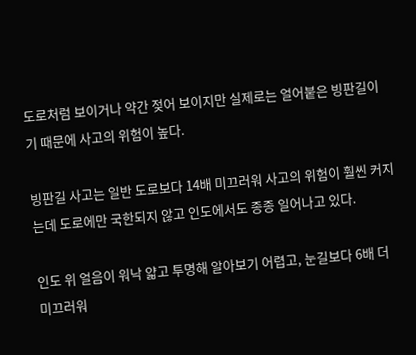도로처럼 보이거나 약간 젖어 보이지만 실제로는 얼어붙은 빙판길이기 때문에 사고의 위험이 높다.

빙판길 사고는 일반 도로보다 14배 미끄러워 사고의 위험이 훨씬 커지는데 도로에만 국한되지 않고 인도에서도 종종 일어나고 있다.

인도 위 얼음이 워낙 얇고 투명해 알아보기 어렵고, 눈길보다 6배 더 미끄러워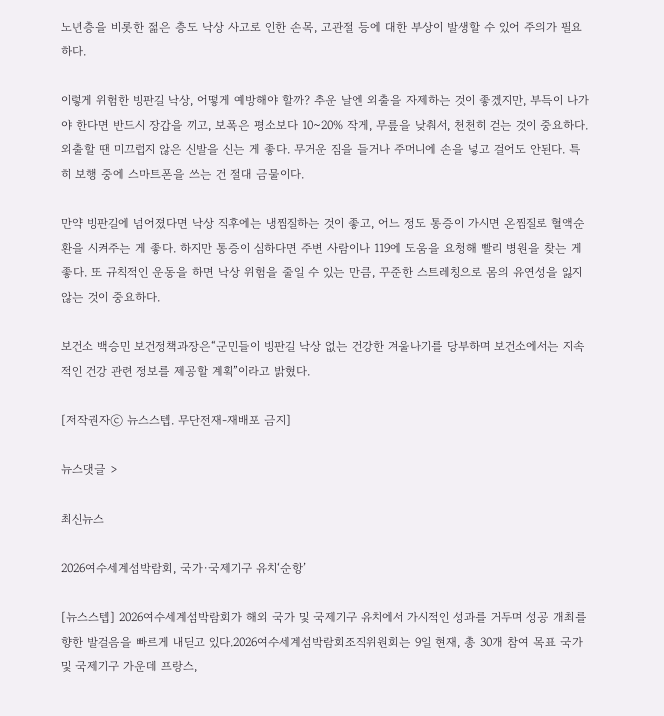노년층을 비롯한 젊은 층도 낙상 사고로 인한 손목, 고관절 등에 대한 부상이 발생할 수 있어 주의가 필요하다.

이렇게 위험한 빙판길 낙상, 어떻게 예방해야 할까? 추운 날엔 외출을 자제하는 것이 좋겠지만, 부득이 나가야 한다면 반드시 장갑을 끼고, 보폭은 평소보다 10~20% 작게, 무릎을 낮춰서, 천천히 걷는 것이 중요하다. 외출할 땐 미끄럽지 않은 신발을 신는 게 좋다. 무거운 짐을 들거나 주머니에 손을 넣고 걸어도 안된다. 특히 보행 중에 스마트폰을 쓰는 건 절대 금물이다.

만약 빙판길에 넘어졌다면 낙상 직후에는 냉찜질하는 것이 좋고, 어느 정도 통증이 가시면 온찜질로 혈액순환을 시켜주는 게 좋다. 하지만 통증이 심하다면 주변 사람이나 119에 도움을 요청해 빨리 병원을 찾는 게 좋다. 또 규칙적인 운동을 하면 낙상 위험을 줄일 수 있는 만큼, 꾸준한 스트레칭으로 몸의 유연성을 잃지 않는 것이 중요하다.

보건소 백승민 보건정책과장은“군민들이 빙판길 낙상 없는 건강한 겨울나기를 당부하며 보건소에서는 지속적인 건강 관련 정보를 제공할 계획”이라고 밝혔다.

[저작권자ⓒ 뉴스스텝. 무단전재-재배포 금지]

뉴스댓글 >

최신뉴스

2026여수세계섬박람회, 국가·국제기구 유치‘순항’

[뉴스스텝] 2026여수세계섬박람회가 해외 국가 및 국제기구 유치에서 가시적인 성과를 거두며 성공 개최를 향한 발걸음을 빠르게 내딛고 있다.2026여수세계섬박람회조직위원회는 9일 현재, 총 30개 참여 목표 국가 및 국제기구 가운데 프랑스,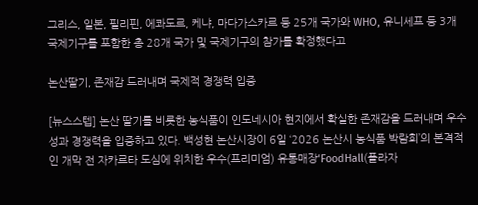그리스, 일본, 필리핀, 에콰도르, 케냐, 마다가스카르 등 25개 국가와 WHO, 유니세프 등 3개 국제기구를 포함한 총 28개 국가 및 국제기구의 참가를 확정했다고

논산딸기, 존재감 드러내며 국제적 경쟁력 입증

[뉴스스텝] 논산 딸기를 비롯한 농식품이 인도네시아 현지에서 확실한 존재감을 드러내며 우수성과 경쟁력을 입증하고 있다. 백성현 논산시장이 6일 ‘2026 논산시 농식품 박람회’의 본격적인 개막 전 자카르타 도심에 위치한 우수(프리미엄) 유통매장‘FoodHall(플라자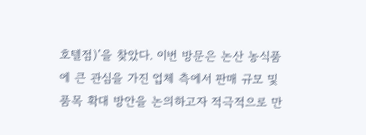호텔점)’을 찾았다. 이번 방문은 논산 농식품에 큰 관심을 가진 업체 측에서 판매 규모 및 품목 확대 방안을 논의하고자 적극적으로 만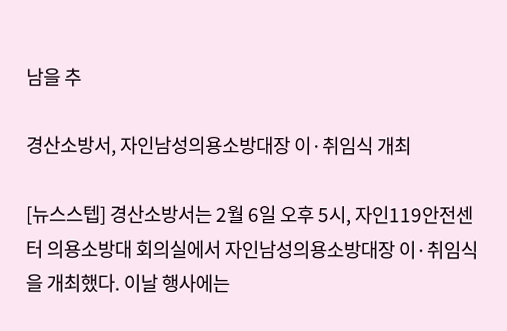남을 추

경산소방서, 자인남성의용소방대장 이·취임식 개최

[뉴스스텝] 경산소방서는 2월 6일 오후 5시, 자인119안전센터 의용소방대 회의실에서 자인남성의용소방대장 이·취임식을 개최했다. 이날 행사에는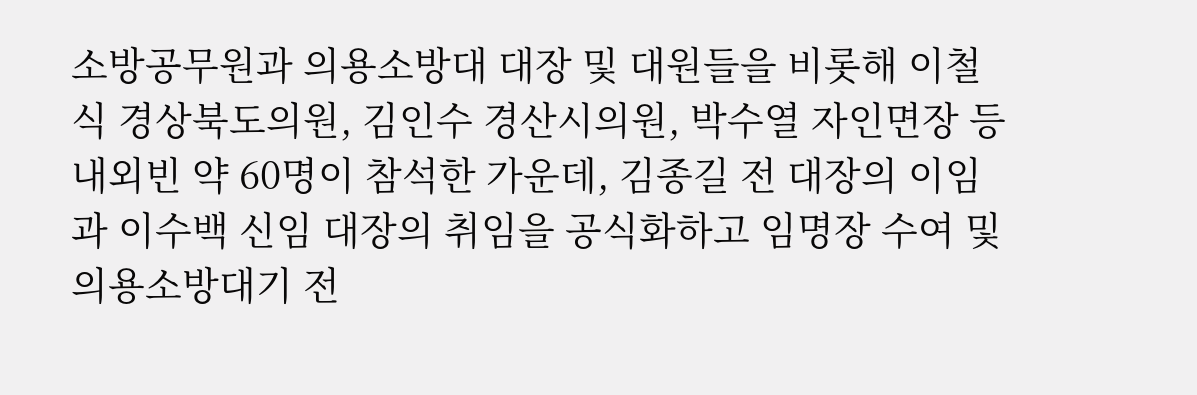소방공무원과 의용소방대 대장 및 대원들을 비롯해 이철식 경상북도의원, 김인수 경산시의원, 박수열 자인면장 등 내외빈 약 60명이 참석한 가운데, 김종길 전 대장의 이임과 이수백 신임 대장의 취임을 공식화하고 임명장 수여 및 의용소방대기 전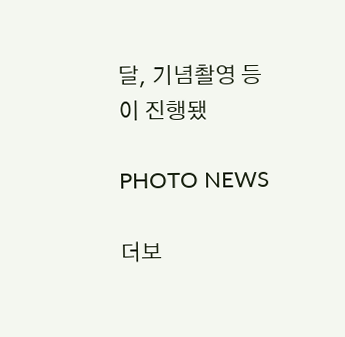달, 기념촬영 등이 진행됐

PHOTO NEWS

더보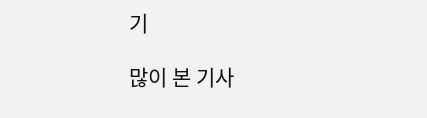기

많이 본 기사